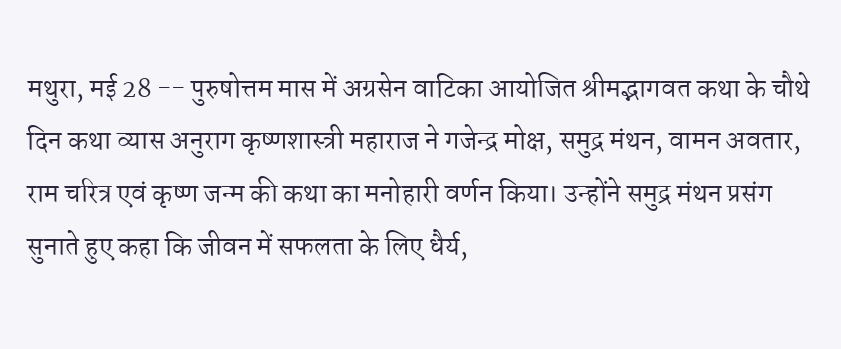मथुरा, मई 28 -- पुरुषोत्तम मास में अग्रसेन वाटिका आयोजित श्रीमद्भागवत कथा के चौथे दिन कथा व्यास अनुराग कृष्णशास्त्री महाराज ने गजेन्द्र मोक्ष, समुद्र मंथन, वामन अवतार, राम चरित्र एवं कृष्ण जन्म की कथा का मनोहारी वर्णन किया। उन्होंने समुद्र मंथन प्रसंग सुनाते हुए कहा कि जीवन में सफलता के लिए धैर्य,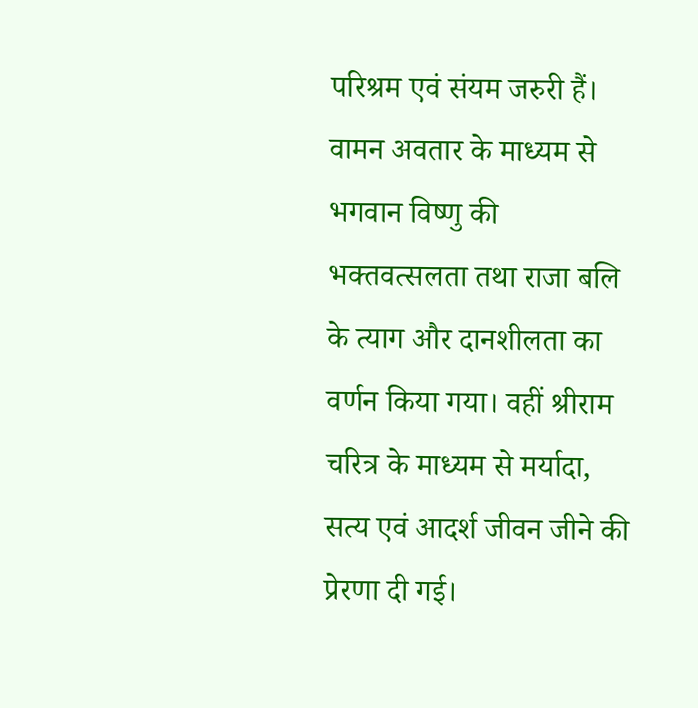परिश्रम एवं संयम जरुरी हैं। वामन अवतार के माध्यम से भगवान विष्णु की भक्तवत्सलता तथा राजा बलि के त्याग और दानशीलता का वर्णन किया गया। वहीं श्रीराम चरित्र के माध्यम से मर्यादा, सत्य एवं आदर्श जीवन जीने की प्रेरणा दी गई।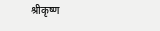श्रीकृष्ण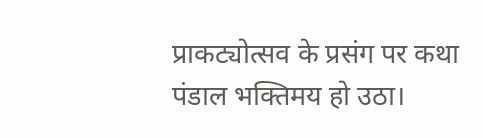प्राकट्योत्सव के प्रसंग पर कथा पंडाल भक्तिमय हो उठा।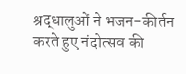श्रद्धालुओं ने भजन-कीर्तन करते हुए नंदोत्सव की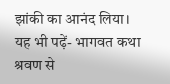झांकी का आनंद लिया। यह भी पढ़ें- भागवत कथा श्रवण से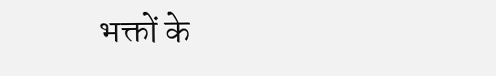भक्तों के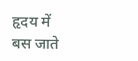हृदय में बस जाते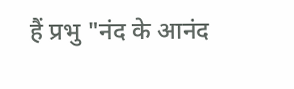हैं प्रभु "नंद के आनंद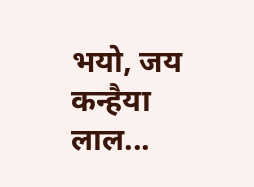भयो, जय कन्हैया लाल...